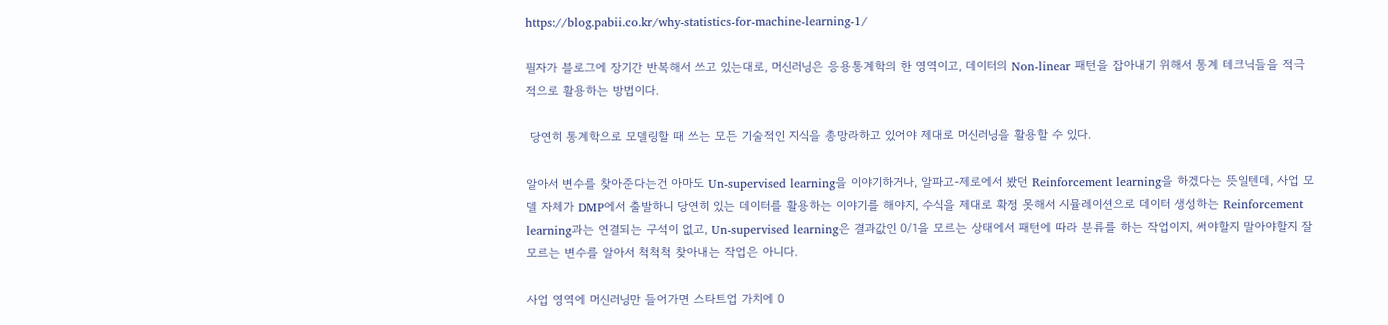https://blog.pabii.co.kr/why-statistics-for-machine-learning-1/

필자가 블로그에 장기간 반복해서 쓰고 있는대로, 머신러닝은 응용통계학의 한 영역이고, 데이터의 Non-linear 패턴을 잡아내기 위해서 통계 테크닉들을 적극적으로 활용하는 방법이다.

 당연히 통계학으로 모델링할 때 쓰는 모든 기술적인 지식을 총망라하고 있어야 제대로 머신러닝을 활용할 수 있다.

알아서 변수를 찾아준다는건 아마도 Un-supervised learning을 이야기하거나, 알파고-제로에서 봤던 Reinforcement learning을 하겠다는 뜻일텐데, 사업 모델 자체가 DMP에서 출발하니 당연히 있는 데이터를 활용하는 이야기를 해야지, 수식을 제대로 확정 못해서 시뮬레이션으로 데이터 생성하는 Reinforcement learning과는 연결되는 구석이 없고, Un-supervised learning은 결과값인 0/1을 모르는 상태에서 패턴에 따라 분류를 하는 작업이지, 써야할지 말아야할지 잘 모르는 변수를 알아서 척척척 찾아내는 작업은 아니다.

사업 영역에 머신러닝만 들어가면 스타트업 가치에 0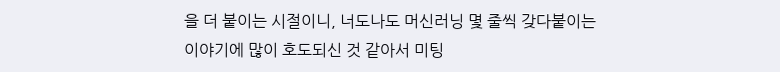을 더 붙이는 시절이니, 너도나도 머신러닝 몇 줄씩 갖다붙이는 이야기에 많이 호도되신 것 같아서 미팅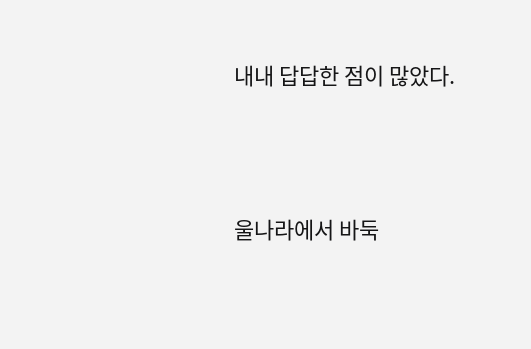내내 답답한 점이 많았다.




울나라에서 바둑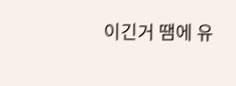이긴거 땜에 유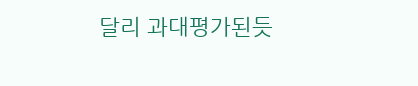달리 과대평가된듯